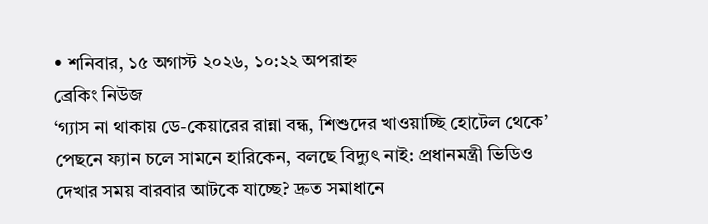• শনিবার, ১৫ অগাস্ট ২০২৬, ১০:২২ অপরাহ্ন
ব্রেকিং নিউজ
‘গ্যাস না থাকায় ডে-কেয়ারের রান্না বন্ধ, শিশুদের খাওয়াচ্ছি হোটেল থেকে’ পেছনে ফ্যান চলে সামনে হারিকেন, বলছে বিদ্যুৎ নাই: প্রধানমন্ত্রী ভিডিও দেখার সময় বারবার আটকে যাচ্ছে? দ্রুত সমাধানে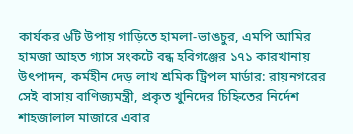কার্যকর ৬টি উপায় গাড়িতে হামলা-ভাঙচুর, এমপি আমির হামজা আহত গ্যাস সংকটে বন্ধ হবিগঞ্জের ১৭১ কারখানায় উৎপাদন, কর্মহীন দেড় লাখ শ্রমিক ট্রিপল মার্ডার: রায়নগরের সেই বাসায় বাণিজ্যমন্ত্রী, প্রকৃত খুনিদের চিহ্নিতের নির্দেশ শাহজালাল মাজারে এবার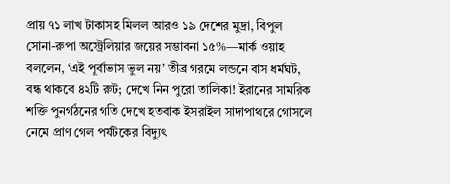প্রায় ৭১ লাখ টাকাসহ মিলল আরও ১৯ দেশের মুদ্রা, বিপুল সোনা-রুপা অস্ট্রেলিয়ার জয়ের সম্ভাবনা ১৫%—মার্ক ওয়াহ বললেন, ‘এই পূর্বাভাস ভুল নয়’ তীব্র গরমে লন্ডনে বাস ধর্মঘট, বন্ধ থাকবে ৪২টি রুট; দেখে নিন পুরো তালিকা! ইরানের সামরিক শক্তি পুনর্গঠনের গতি দেখে হতবাক ইসরাইল সাদাপাথরে গোসলে নেমে প্রাণ গেল পর্যটকের বিদ্যুৎ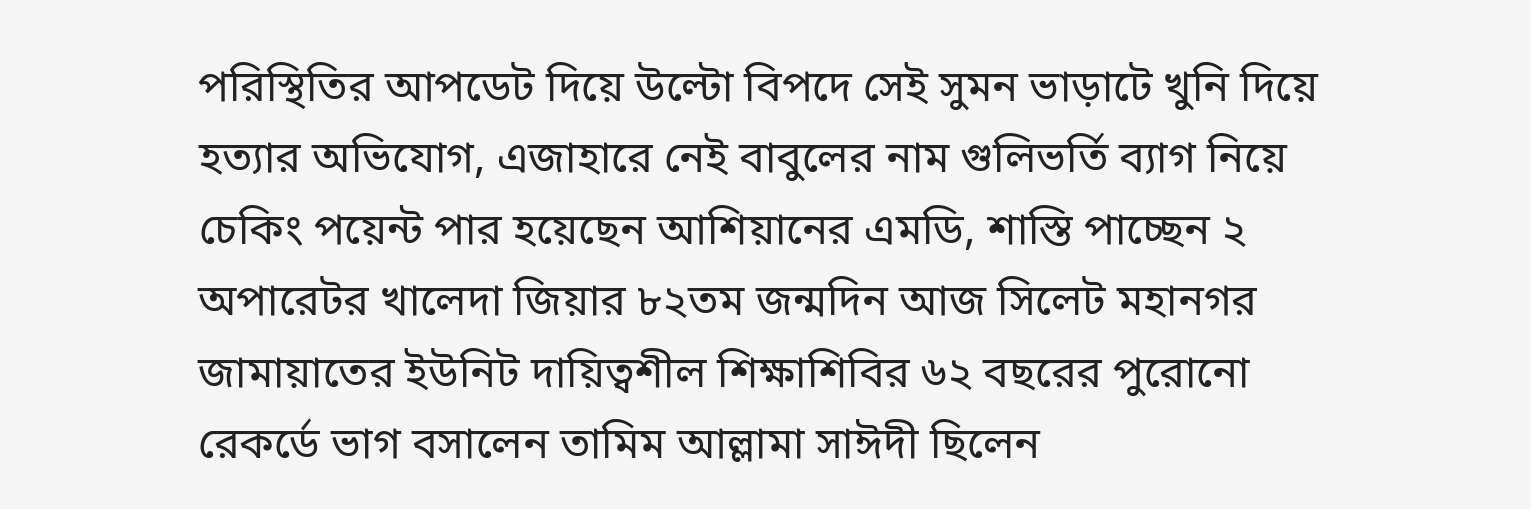পরিস্থিতির আপডেট দিয়ে উল্টো বিপদে সেই সুমন ভাড়াটে খুনি দিয়ে হত্যার অভিযোগ, এজাহারে নেই বাবুলের নাম গুলিভর্তি ব্যাগ নিয়ে চেকিং পয়েন্ট পার হয়েছেন আশিয়ানের এমডি, শাস্তি পাচ্ছেন ২ অপারেটর খালেদা জিয়ার ৮২তম জন্মদিন আজ সিলেট মহানগর জামায়াতের ইউনিট দায়িত্বশীল শিক্ষাশিবির ৬২ বছরের পুরোনো রেকর্ডে ভাগ বসালেন তামিম আল্লামা সাঈদী ছিলেন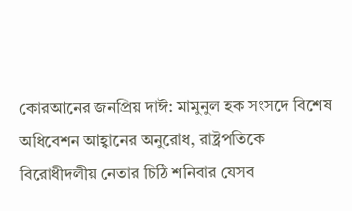কোরআনের জনপ্রিয় দাঈ: মামুনুল হক সংসদে বিশেষ অধিবেশন আহ্বানের অনুরোধ, রাষ্ট্রপতিকে বিরোধীদলীয় নেতার চিঠি শনিবার যেসব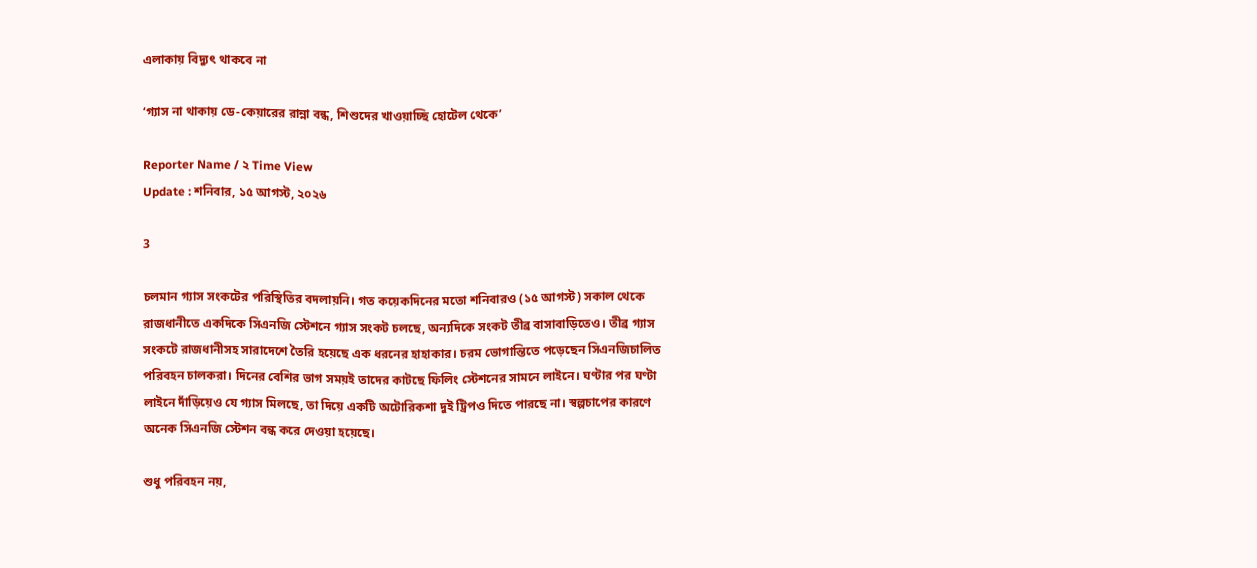এলাকায় বিদ্যুৎ থাকবে না

‘গ্যাস না থাকায় ডে-কেয়ারের রান্না বন্ধ, শিশুদের খাওয়াচ্ছি হোটেল থেকে’

Reporter Name / ২ Time View
Update : শনিবার, ১৫ আগস্ট, ২০২৬

3

চলমান গ্যাস সংকটের পরিস্থিতির বদলায়নি। গত কয়েকদিনের মতো শনিবারও (১৫ আগস্ট) সকাল থেকে রাজধানীতে একদিকে সিএনজি স্টেশনে গ্যাস সংকট চলছে, অন্যদিকে সংকট তীব্র বাসাবাড়িতেও। তীব্র গ্যাস সংকটে রাজধানীসহ সারাদেশে তৈরি হয়েছে এক ধরনের হাহাকার। চরম ভোগান্তিতে পড়েছেন সিএনজিচালিত পরিবহন চালকরা। দিনের বেশির ভাগ সময়ই তাদের কাটছে ফিলিং স্টেশনের সামনে লাইনে। ঘণ্টার পর ঘণ্টা লাইনে দাঁড়িয়েও যে গ্যাস মিলছে, তা দিয়ে একটি অটোরিকশা দুই ট্রিপও দিতে পারছে না। স্বল্পচাপের কারণে অনেক সিএনজি স্টেশন বন্ধ করে দেওয়া হয়েছে।

শুধু পরিবহন নয়,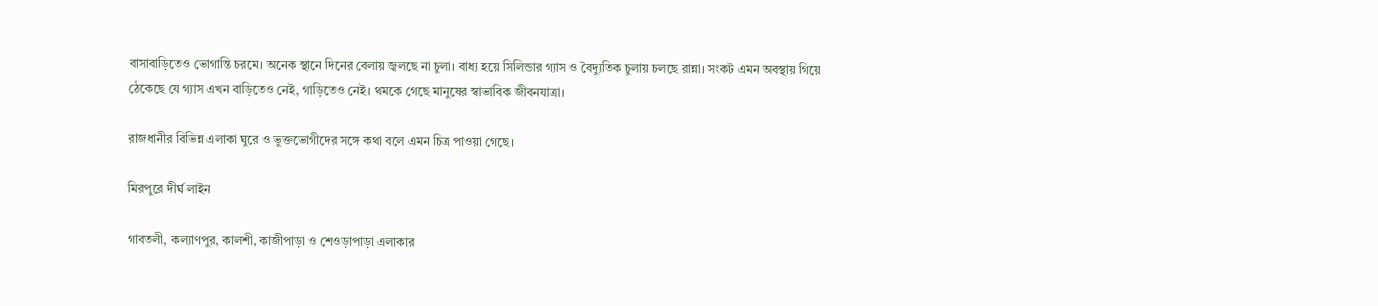বাসাবাড়িতেও ভোগান্তি চরমে। অনেক স্থানে দিনের বেলায় জ্বলছে না চুলা। বাধ্য হয়ে সিলিন্ডার গ্যাস ও বৈদ্যুতিক চুলায় চলছে রান্না। সংকট এমন অবস্থায় গিয়ে ঠেকেছে যে গ্যাস এখন বাড়িতেও নেই, গাড়িতেও নেই। থমকে গেছে মানুষের স্বাভাবিক জীবনযাত্রা।

রাজধানীর বিভিন্ন এলাকা ঘুরে ও ভুক্তভোগীদের সঙ্গে কথা বলে এমন চিত্র পাওয়া গেছে।

মিরপুরে দীর্ঘ লাইন

গাবতলী, কল্যাণপুর, কালশী, কাজীপাড়া ও শেওড়াপাড়া এলাকার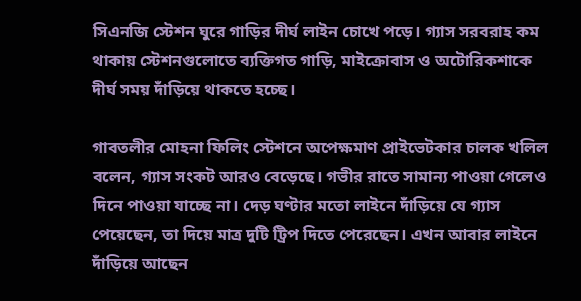সিএনজি স্টেশন ঘুরে গাড়ির দীর্ঘ লাইন চোখে পড়ে। গ্যাস সরবরাহ কম থাকায় স্টেশনগুলোতে ব্যক্তিগত গাড়ি, মাইক্রোবাস ও অটোরিকশাকে দীর্ঘ সময় দাঁড়িয়ে থাকতে হচ্ছে।

গাবতলীর মোহনা ফিলিং স্টেশনে অপেক্ষমাণ প্রাইভেটকার চালক খলিল বলেন, গ্যাস সংকট আরও বেড়েছে। গভীর রাতে সামান্য পাওয়া গেলেও দিনে পাওয়া যাচ্ছে না। দেড় ঘণ্টার মতো লাইনে দাঁড়িয়ে যে গ্যাস পেয়েছেন, তা দিয়ে মাত্র দুটি ট্রিপ দিতে পেরেছেন। এখন আবার লাইনে দাঁড়িয়ে আছেন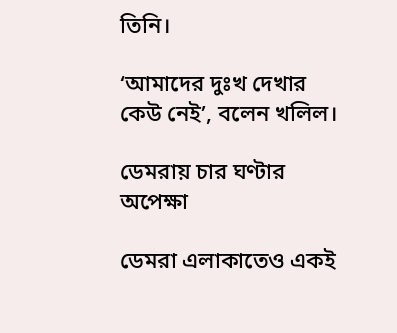তিনি।

‘আমাদের দুঃখ দেখার কেউ নেই’, বলেন খলিল।

ডেমরায় চার ঘণ্টার অপেক্ষা

ডেমরা এলাকাতেও একই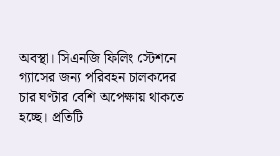অবস্থা। সিএনজি ফিলিং স্টেশনে গ্যাসের জন্য পরিবহন চালকদের চার ঘণ্টার বেশি অপেক্ষায় থাকতে হচ্ছে। প্রতিটি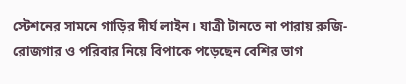স্টেশনের সামনে গাড়ির দীর্ঘ লাইন। যাত্রী টানতে না পারায় রুজি-রোজগার ও পরিবার নিয়ে বিপাকে পড়েছেন বেশির ভাগ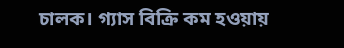চালক। গ্যাস বিক্রি কম হওয়ায়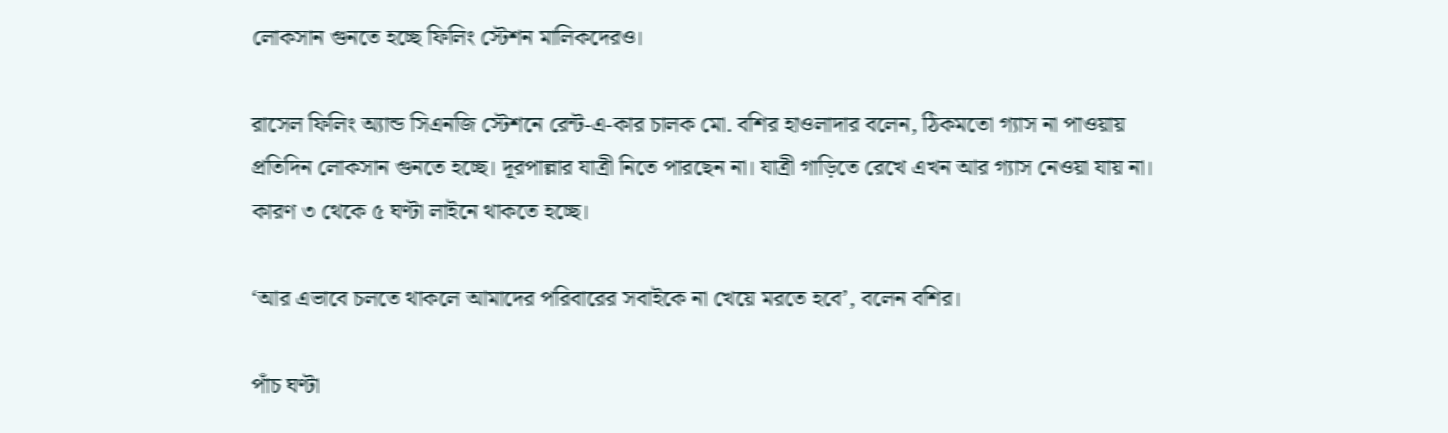লোকসান গুনতে হচ্ছে ফিলিং স্টেশন মালিকদেরও।

রাসেল ফিলিং অ্যান্ড সিএনজি স্টেশনে রেন্ট-এ-কার চালক মো. বশির হাওলাদার বলেন, ঠিকমতো গ্যাস না পাওয়ায় প্রতিদিন লোকসান গুনতে হচ্ছে। দূরপাল্লার যাত্রী নিতে পারছেন না। যাত্রী গাড়িতে রেখে এখন আর গ্যাস নেওয়া যায় না। কারণ ৩ থেকে ৫ ঘণ্টা লাইনে থাকতে হচ্ছে।

‘আর এভাবে চলতে থাকলে আমাদের পরিবারের সবাইকে না খেয়ে মরতে হবে’, বলেন বশির।

পাঁচ ঘণ্টা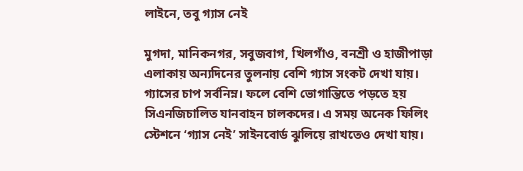লাইনে, তবু গ্যাস নেই

মুগদা, মানিকনগর, সবুজবাগ, খিলগাঁও, বনশ্রী ও হাজীপাড়া এলাকায় অন্যদিনের তুলনায় বেশি গ্যাস সংকট দেখা যায়। গ্যাসের চাপ সর্বনিম্ন। ফলে বেশি ভোগান্তিতে পড়তে হয় সিএনজিচালিত যানবাহন চালকদের। এ সময় অনেক ফিলিং স্টেশনে ‘গ্যাস নেই’ সাইনবোর্ড ঝুলিয়ে রাখতেও দেখা যায়।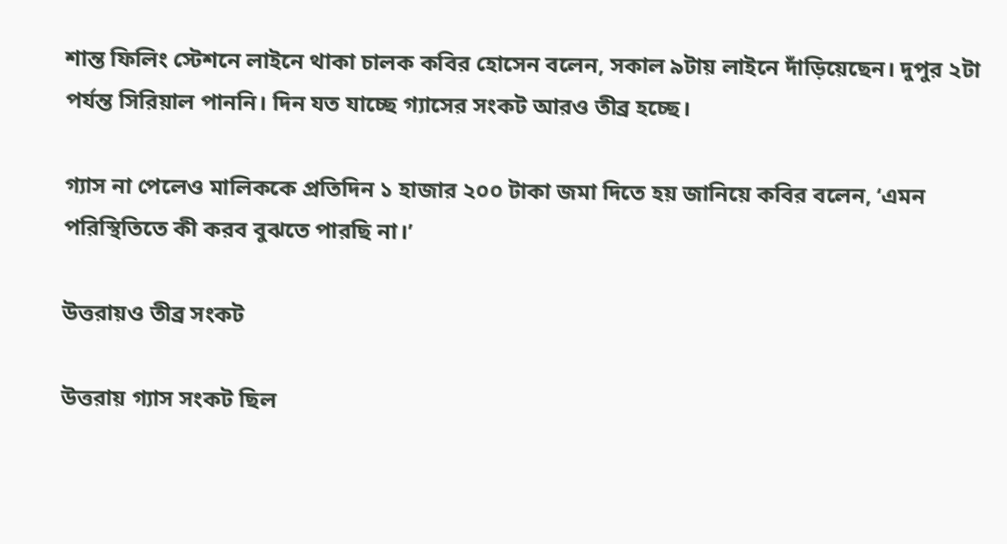শান্ত ফিলিং স্টেশনে লাইনে থাকা চালক কবির হোসেন বলেন, সকাল ৯টায় লাইনে দাঁড়িয়েছেন। দুপুর ২টা পর্যন্ত সিরিয়াল পাননি। দিন যত যাচ্ছে গ্যাসের সংকট আরও তীব্র হচ্ছে।

গ্যাস না পেলেও মালিককে প্রতিদিন ১ হাজার ২০০ টাকা জমা দিতে হয় জানিয়ে কবির বলেন, ‘এমন পরিস্থিতিতে কী করব বুঝতে পারছি না।’

উত্তরায়ও তীব্র সংকট

উত্তরায় গ্যাস সংকট ছিল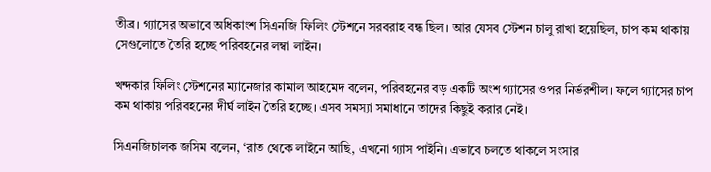তীব্র। গ্যাসের অভাবে অধিকাংশ সিএনজি ফিলিং স্টেশনে সরবরাহ বন্ধ ছিল। আর যেসব স্টেশন চালু রাখা হয়েছিল, চাপ কম থাকায় সেগুলোতে তৈরি হচ্ছে পরিবহনের লম্বা লাইন।

খন্দকার ফিলিং স্টেশনের ম্যানেজার কামাল আহমেদ বলেন, পরিবহনের বড় একটি অংশ গ্যাসের ওপর নির্ভরশীল। ফলে গ্যাসের চাপ কম থাকায় পরিবহনের দীর্ঘ লাইন তৈরি হচ্ছে। এসব সমস্যা সমাধানে তাদের কিছুই করার নেই।

সিএনজিচালক জসিম বলেন, ‘রাত থেকে লাইনে আছি, এখনো গ্যাস পাইনি। এভাবে চলতে থাকলে সংসার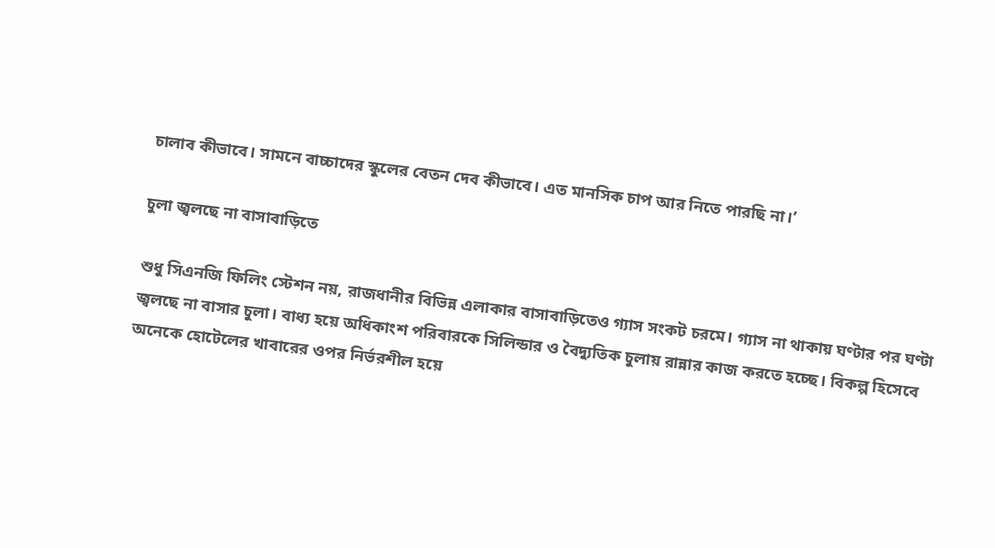চালাব কীভাবে। সামনে বাচ্চাদের স্কুলের বেতন দেব কীভাবে। এত মানসিক চাপ আর নিতে পারছি না।’

চুলা জ্বলছে না বাসাবাড়িতে

শুধু সিএনজি ফিলিং স্টেশন নয়, রাজধানীর বিভিন্ন এলাকার বাসাবাড়িতেও গ্যাস সংকট চরমে। গ্যাস না থাকায় ঘণ্টার পর ঘণ্টা জ্বলছে না বাসার চুলা। বাধ্য হয়ে অধিকাংশ পরিবারকে সিলিন্ডার ও বৈদ্যুতিক চুলায় রান্নার কাজ করতে হচ্ছে। বিকল্প হিসেবে অনেকে হোটেলের খাবারের ওপর নির্ভরশীল হয়ে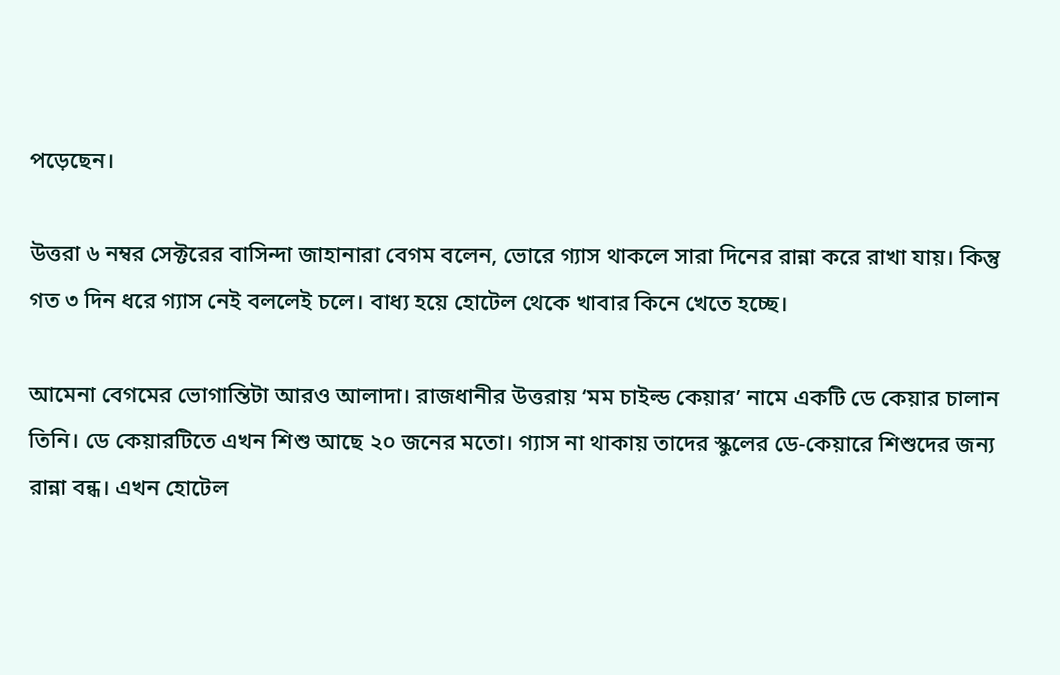পড়েছেন।

উত্তরা ৬ নম্বর সেক্টরের বাসিন্দা জাহানারা বেগম বলেন, ভোরে গ্যাস থাকলে সারা দিনের রান্না করে রাখা যায়। কিন্তু গত ৩ দিন ধরে গ্যাস নেই বললেই চলে। বাধ্য হয়ে হোটেল থেকে খাবার কিনে খেতে হচ্ছে।

আমেনা বেগমের ভোগান্তিটা আরও আলাদা। রাজধানীর উত্তরায় ‘মম চাইল্ড কেয়ার’ নামে একটি ডে কেয়ার চালান তিনি। ডে কেয়ারটিতে এখন শিশু আছে ২০ জনের মতো। গ্যাস না থাকায় তাদের স্কুলের ডে-কেয়ারে শিশুদের জন্য রান্না বন্ধ। এখন হোটেল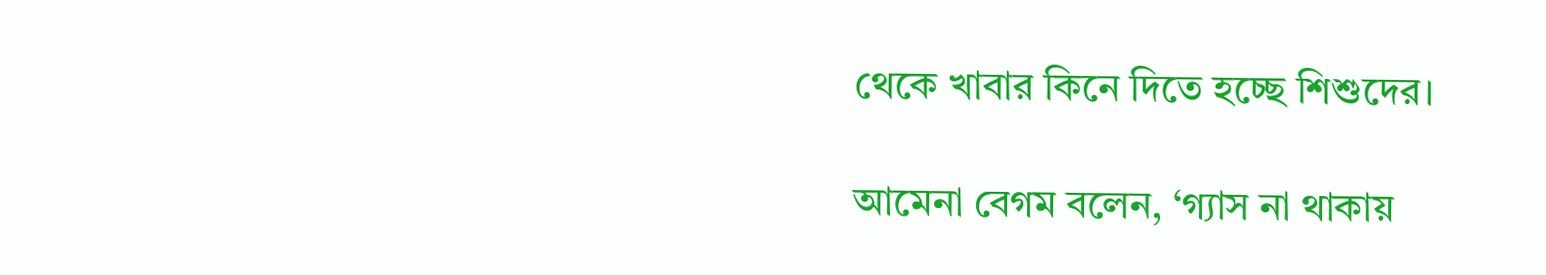থেকে খাবার কিনে দিতে হচ্ছে শিশুদের।

আমেনা বেগম বলেন, ‘গ্যাস না থাকায়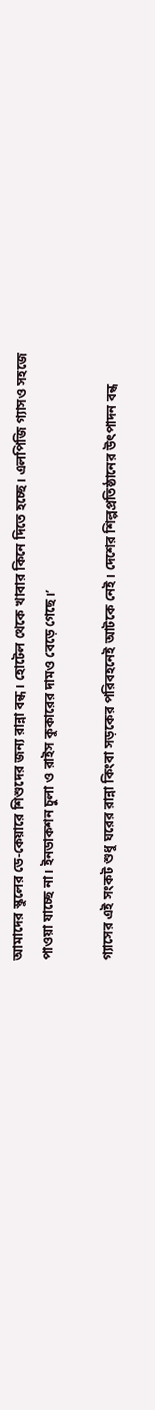আমাদের স্কুলের ডে-কেয়ারে শিশুদের জন্য রান্না বন্ধ। হোটেল থেকে খাবার কিনে দিতে হচ্ছে। এলপিজি গ্যাসও সহজে পাওয়া যাচ্ছে না। ইনডাকশন চুলা ও রাইস কুকারের দামও বেড়ে গেছে।’

গ্যাসের এই সংকট শুধু ঘরের রান্না কিংবা সড়কের পরিবহনেই আটকে নেই। দেশের শিল্পপ্রতিষ্ঠানের উৎপাদন বন্ধ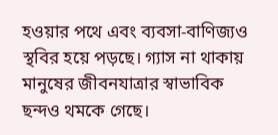হওয়ার পথে এবং ব্যবসা-বাণিজ্যও স্থবির হয়ে পড়ছে। গ্যাস না থাকায় মানুষের জীবনযাত্রার স্বাভাবিক ছন্দও থমকে গেছে।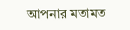আপনার মতামত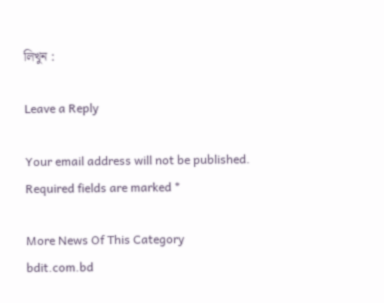লিখুন :

Leave a Reply

Your email address will not be published. Required fields are marked *

More News Of This Category
bdit.com.bd